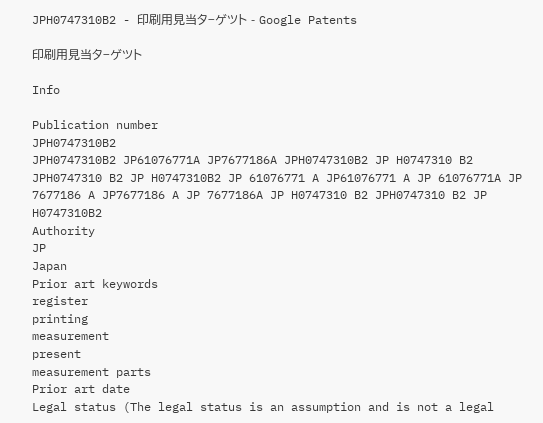JPH0747310B2 - 印刷用見当タ−ゲツト - Google Patents

印刷用見当タ−ゲツト

Info

Publication number
JPH0747310B2
JPH0747310B2 JP61076771A JP7677186A JPH0747310B2 JP H0747310 B2 JPH0747310 B2 JP H0747310B2 JP 61076771 A JP61076771 A JP 61076771A JP 7677186 A JP7677186 A JP 7677186A JP H0747310 B2 JPH0747310 B2 JP H0747310B2
Authority
JP
Japan
Prior art keywords
register
printing
measurement
present
measurement parts
Prior art date
Legal status (The legal status is an assumption and is not a legal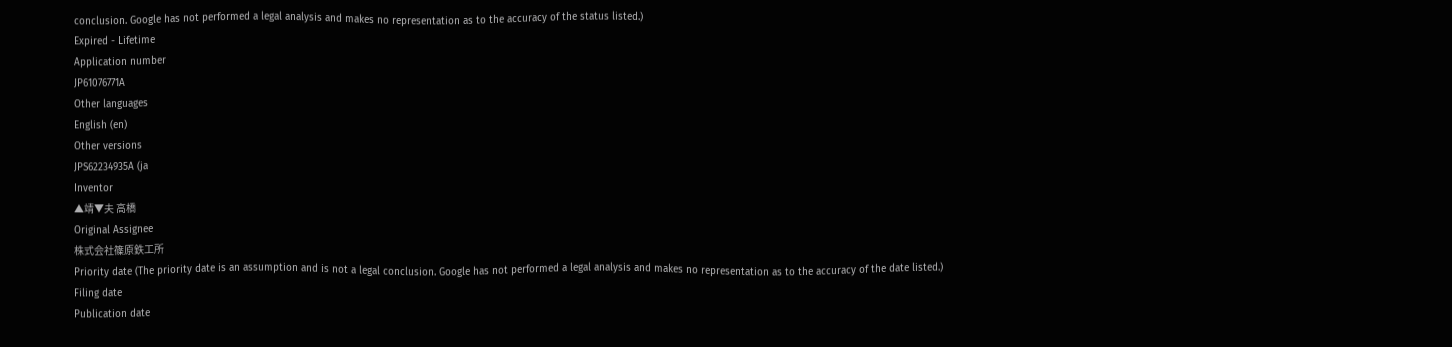conclusion. Google has not performed a legal analysis and makes no representation as to the accuracy of the status listed.)
Expired - Lifetime
Application number
JP61076771A
Other languages
English (en)
Other versions
JPS62234935A (ja
Inventor
▲靖▼夫 高橋
Original Assignee
株式会社篠原鉄工所
Priority date (The priority date is an assumption and is not a legal conclusion. Google has not performed a legal analysis and makes no representation as to the accuracy of the date listed.)
Filing date
Publication date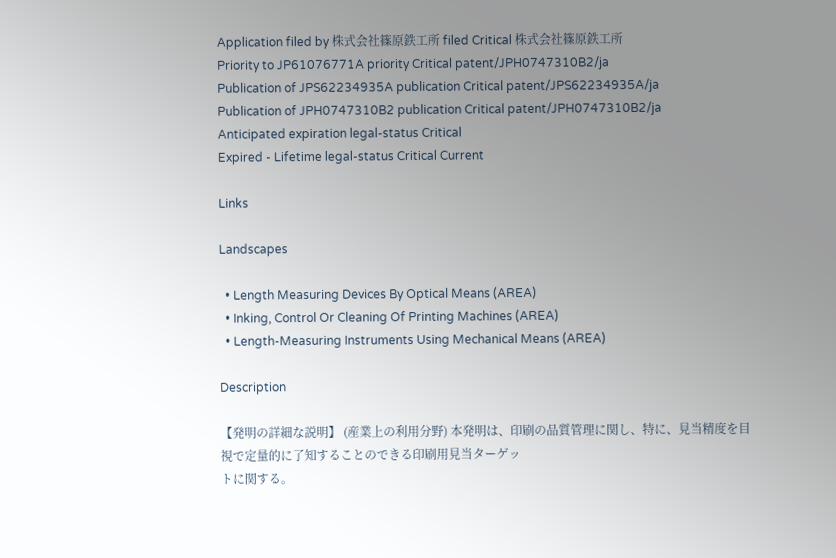Application filed by 株式会社篠原鉄工所 filed Critical 株式会社篠原鉄工所
Priority to JP61076771A priority Critical patent/JPH0747310B2/ja
Publication of JPS62234935A publication Critical patent/JPS62234935A/ja
Publication of JPH0747310B2 publication Critical patent/JPH0747310B2/ja
Anticipated expiration legal-status Critical
Expired - Lifetime legal-status Critical Current

Links

Landscapes

  • Length Measuring Devices By Optical Means (AREA)
  • Inking, Control Or Cleaning Of Printing Machines (AREA)
  • Length-Measuring Instruments Using Mechanical Means (AREA)

Description

【発明の詳細な説明】 (産業上の利用分野) 本発明は、印刷の品質管理に関し、特に、見当精度を目
視で定量的に了知することのできる印刷用見当ターゲッ
トに関する。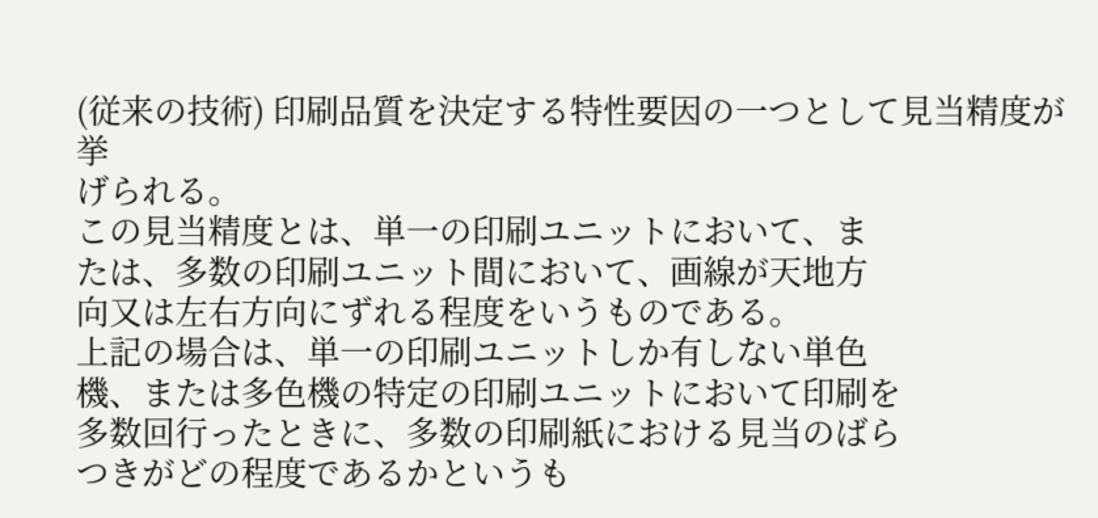(従来の技術) 印刷品質を決定する特性要因の一つとして見当精度が挙
げられる。
この見当精度とは、単一の印刷ユニットにおいて、ま
たは、多数の印刷ユニット間において、画線が天地方
向又は左右方向にずれる程度をいうものである。
上記の場合は、単一の印刷ユニットしか有しない単色
機、または多色機の特定の印刷ユニットにおいて印刷を
多数回行ったときに、多数の印刷紙における見当のばら
つきがどの程度であるかというも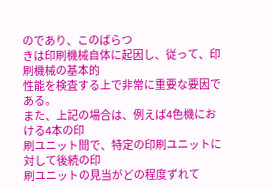のであり、このばらつ
きは印刷機械自体に起因し、従って、印刷機械の基本的
性能を検査する上で非常に重要な要因である。
また、上記の場合は、例えば4色機における4本の印
刷ユニット間で、特定の印刷ユニットに対して後続の印
刷ユニットの見当がどの程度ずれて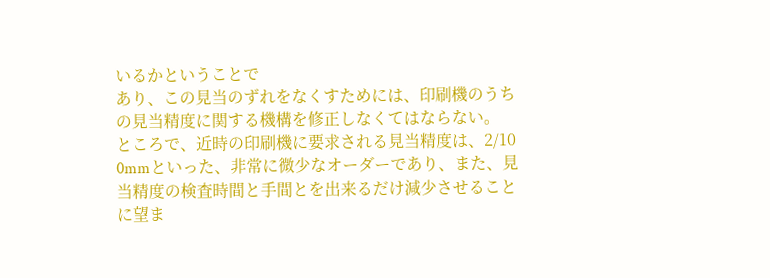いるかということで
あり、この見当のずれをなくすためには、印刷機のうち
の見当精度に関する機構を修正しなくてはならない。
ところで、近時の印刷機に要求される見当精度は、2/10
0mmといった、非常に微少なオーダーであり、また、見
当精度の検査時間と手間とを出来るだけ減少させること
に望ま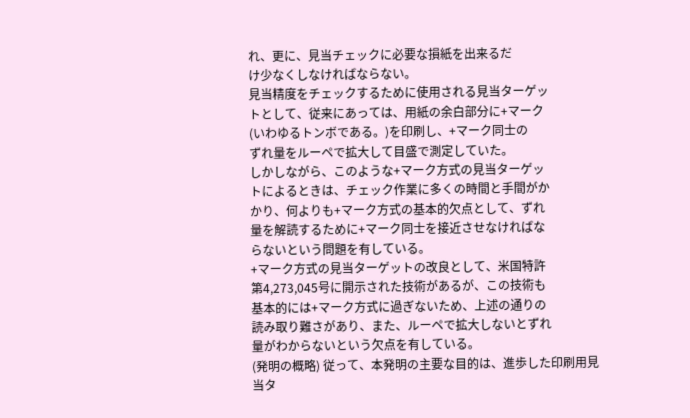れ、更に、見当チェックに必要な損紙を出来るだ
け少なくしなければならない。
見当精度をチェックするために使用される見当ターゲッ
トとして、従来にあっては、用紙の余白部分に+マーク
(いわゆるトンボである。)を印刷し、+マーク同士の
ずれ量をルーペで拡大して目盛で測定していた。
しかしながら、このような+マーク方式の見当ターゲッ
トによるときは、チェック作業に多くの時間と手間がか
かり、何よりも+マーク方式の基本的欠点として、ずれ
量を解読するために+マーク同士を接近させなければな
らないという問題を有している。
+マーク方式の見当ターゲットの改良として、米国特許
第4,273,045号に開示された技術があるが、この技術も
基本的には+マーク方式に過ぎないため、上述の通りの
読み取り難さがあり、また、ルーペで拡大しないとずれ
量がわからないという欠点を有している。
(発明の概略) 従って、本発明の主要な目的は、進歩した印刷用見当タ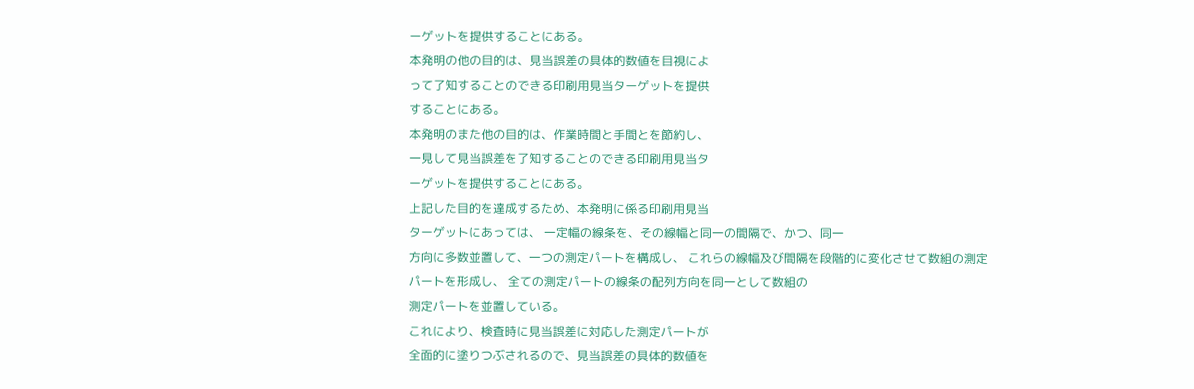ーゲットを提供することにある。
本発明の他の目的は、見当誤差の具体的数値を目視によ
って了知することのできる印刷用見当ターゲットを提供
することにある。
本発明のまた他の目的は、作業時間と手間とを節約し、
一見して見当誤差を了知することのできる印刷用見当タ
ーゲットを提供することにある。
上記した目的を達成するため、本発明に係る印刷用見当
ターゲットにあっては、 一定幅の線条を、その線幅と同一の間隔で、かつ、同一
方向に多数並置して、一つの測定パートを構成し、 これらの線幅及び間隔を段階的に変化させて数組の測定
パートを形成し、 全ての測定パートの線条の配列方向を同一として数組の
測定パートを並置している。
これにより、検査時に見当誤差に対応した測定パートが
全面的に塗りつぶされるので、見当誤差の具体的数値を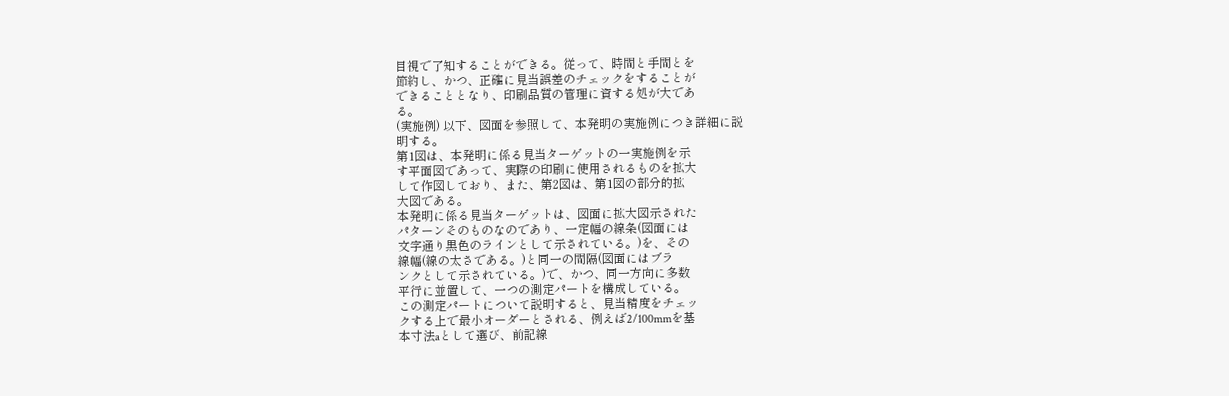目視で了知することができる。従って、時間と手間とを
節約し、かつ、正確に見当誤差のチェックをすることが
できることとなり、印刷品質の管理に資する処が大であ
る。
(実施例) 以下、図面を参照して、本発明の実施例につき詳細に説
明する。
第1図は、本発明に係る見当ターゲットの一実施例を示
す平面図であって、実際の印刷に使用されるものを拡大
して作図しており、また、第2図は、第1図の部分的拡
大図である。
本発明に係る見当ターゲットは、図面に拡大図示された
パターンそのものなのであり、一定幅の線条(図面には
文字通り黒色のラインとして示されている。)を、その
線幅(線の太さである。)と同一の間隔(図面にはブラ
ンクとして示されている。)で、かつ、同一方向に多数
平行に並置して、一つの測定パートを構成している。
この測定パートについて説明すると、見当精度をチェッ
クする上で最小オーダーとされる、例えば2/100mmを基
本寸法aとして選び、前記線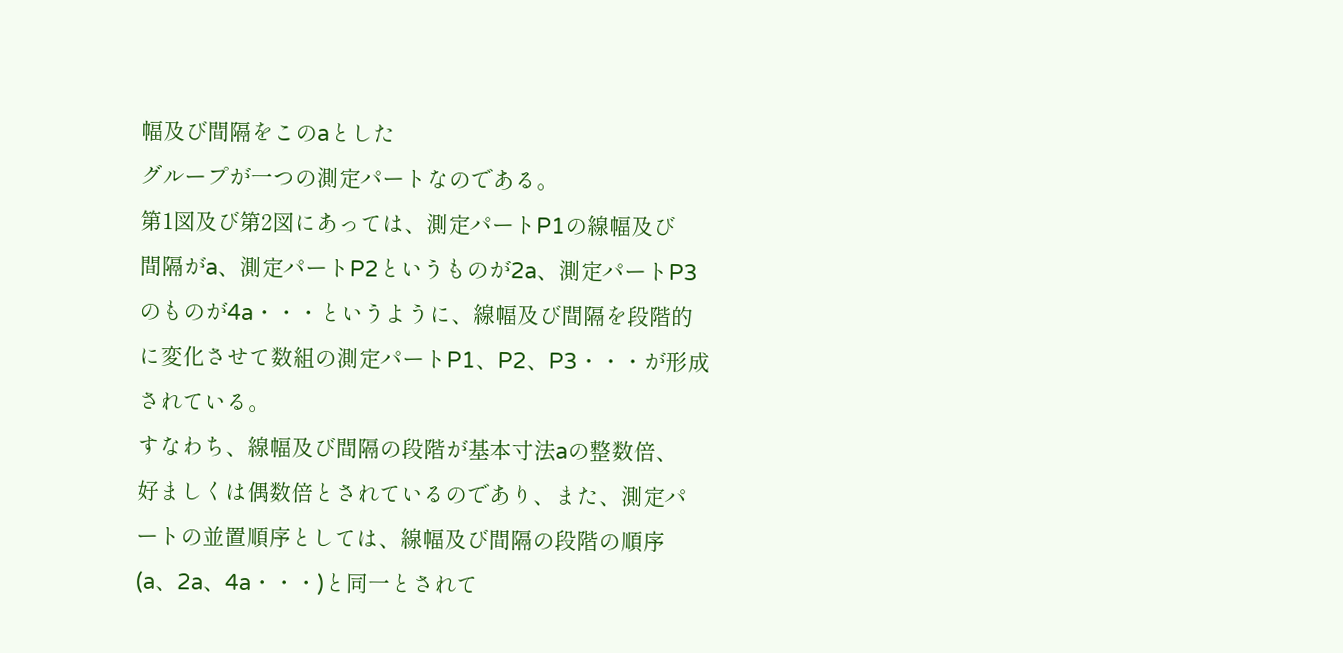幅及び間隔をこのaとした
グループが一つの測定パートなのである。
第1図及び第2図にあっては、測定パートP1の線幅及び
間隔がa、測定パートP2というものが2a、測定パートP3
のものが4a・・・というように、線幅及び間隔を段階的
に変化させて数組の測定パートP1、P2、P3・・・が形成
されている。
すなわち、線幅及び間隔の段階が基本寸法aの整数倍、
好ましくは偶数倍とされているのであり、また、測定パ
ートの並置順序としては、線幅及び間隔の段階の順序
(a、2a、4a・・・)と同一とされて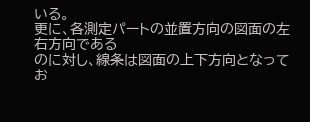いる。
更に、各測定パートの並置方向の図面の左右方向である
のに対し、線条は図面の上下方向となってお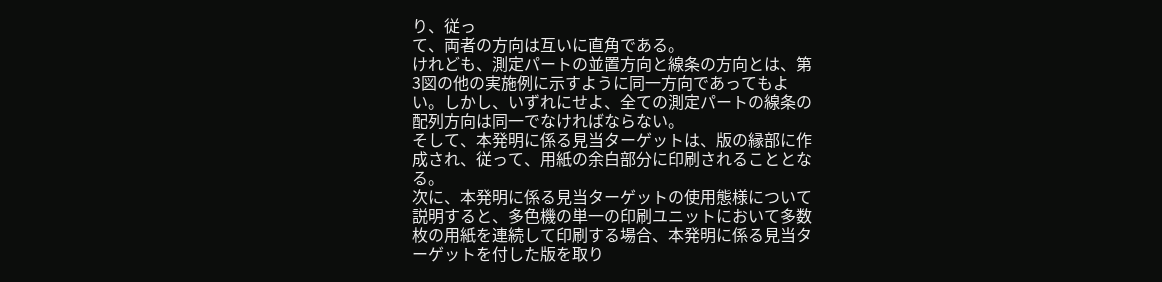り、従っ
て、両者の方向は互いに直角である。
けれども、測定パートの並置方向と線条の方向とは、第
3図の他の実施例に示すように同一方向であってもよ
い。しかし、いずれにせよ、全ての測定パートの線条の
配列方向は同一でなければならない。
そして、本発明に係る見当ターゲットは、版の縁部に作
成され、従って、用紙の余白部分に印刷されることとな
る。
次に、本発明に係る見当ターゲットの使用態様について
説明すると、多色機の単一の印刷ユニットにおいて多数
枚の用紙を連続して印刷する場合、本発明に係る見当タ
ーゲットを付した版を取り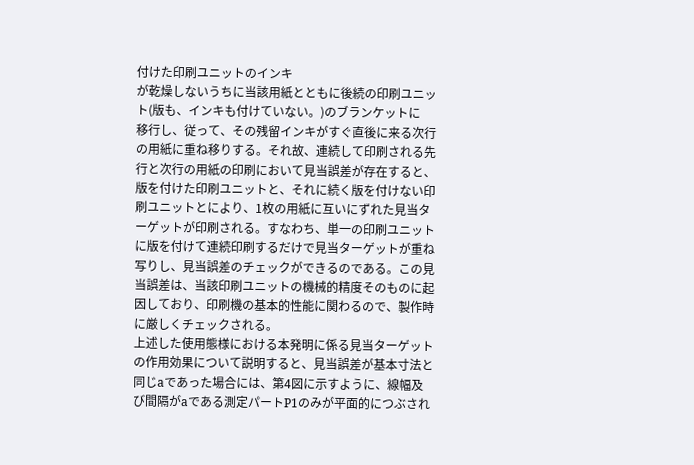付けた印刷ユニットのインキ
が乾燥しないうちに当該用紙とともに後続の印刷ユニッ
ト(版も、インキも付けていない。)のブランケットに
移行し、従って、その残留インキがすぐ直後に来る次行
の用紙に重ね移りする。それ故、連続して印刷される先
行と次行の用紙の印刷において見当誤差が存在すると、
版を付けた印刷ユニットと、それに続く版を付けない印
刷ユニットとにより、1枚の用紙に互いにずれた見当タ
ーゲットが印刷される。すなわち、単一の印刷ユニット
に版を付けて連続印刷するだけで見当ターゲットが重ね
写りし、見当誤差のチェックができるのである。この見
当誤差は、当該印刷ユニットの機械的精度そのものに起
因しており、印刷機の基本的性能に関わるので、製作時
に厳しくチェックされる。
上述した使用態様における本発明に係る見当ターゲット
の作用効果について説明すると、見当誤差が基本寸法と
同じaであった場合には、第4図に示すように、線幅及
び間隔がaである測定パートP1のみが平面的につぶされ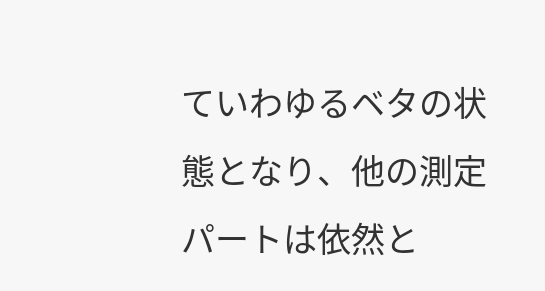ていわゆるベタの状態となり、他の測定パートは依然と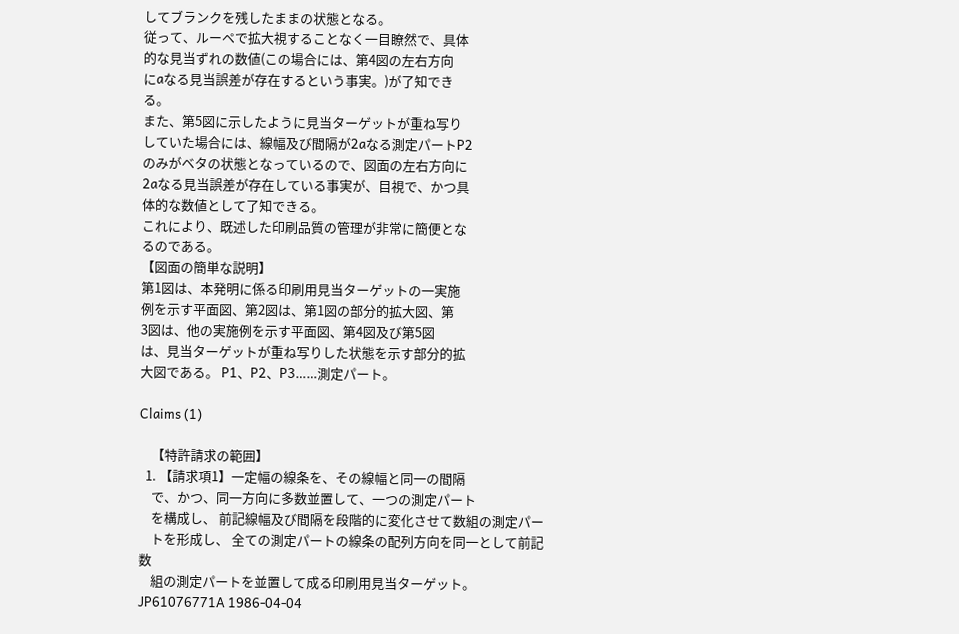してブランクを残したままの状態となる。
従って、ルーペで拡大視することなく一目瞭然で、具体
的な見当ずれの数値(この場合には、第4図の左右方向
にaなる見当誤差が存在するという事実。)が了知でき
る。
また、第5図に示したように見当ターゲットが重ね写り
していた場合には、線幅及び間隔が2aなる測定パートP2
のみがベタの状態となっているので、図面の左右方向に
2aなる見当誤差が存在している事実が、目視で、かつ具
体的な数値として了知できる。
これにより、既述した印刷品質の管理が非常に簡便とな
るのである。
【図面の簡単な説明】
第1図は、本発明に係る印刷用見当ターゲットの一実施
例を示す平面図、第2図は、第1図の部分的拡大図、第
3図は、他の実施例を示す平面図、第4図及び第5図
は、見当ターゲットが重ね写りした状態を示す部分的拡
大図である。 P1、P2、P3……測定パート。

Claims (1)

    【特許請求の範囲】
  1. 【請求項1】一定幅の線条を、その線幅と同一の間隔
    で、かつ、同一方向に多数並置して、一つの測定パート
    を構成し、 前記線幅及び間隔を段階的に変化させて数組の測定パー
    トを形成し、 全ての測定パートの線条の配列方向を同一として前記数
    組の測定パートを並置して成る印刷用見当ターゲット。
JP61076771A 1986-04-04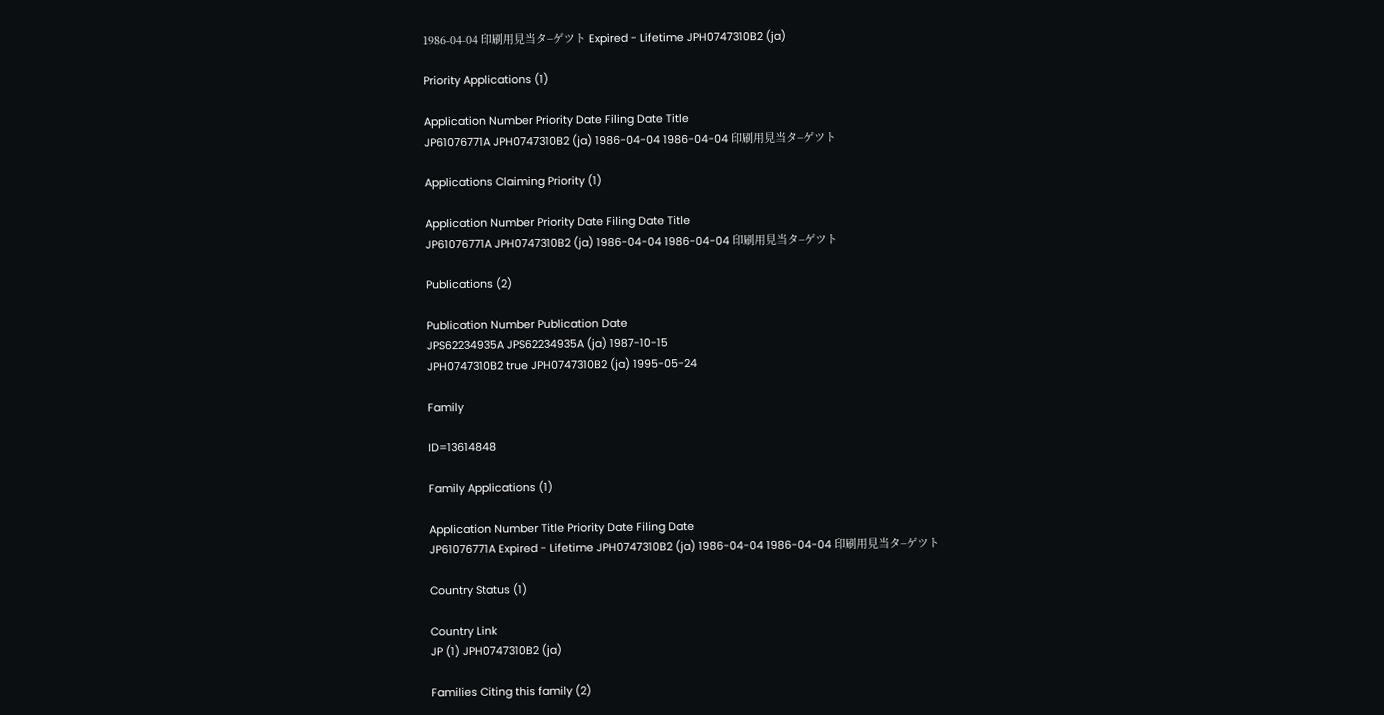1986-04-04 印刷用見当タ−ゲツト Expired - Lifetime JPH0747310B2 (ja)

Priority Applications (1)

Application Number Priority Date Filing Date Title
JP61076771A JPH0747310B2 (ja) 1986-04-04 1986-04-04 印刷用見当タ−ゲツト

Applications Claiming Priority (1)

Application Number Priority Date Filing Date Title
JP61076771A JPH0747310B2 (ja) 1986-04-04 1986-04-04 印刷用見当タ−ゲツト

Publications (2)

Publication Number Publication Date
JPS62234935A JPS62234935A (ja) 1987-10-15
JPH0747310B2 true JPH0747310B2 (ja) 1995-05-24

Family

ID=13614848

Family Applications (1)

Application Number Title Priority Date Filing Date
JP61076771A Expired - Lifetime JPH0747310B2 (ja) 1986-04-04 1986-04-04 印刷用見当タ−ゲツト

Country Status (1)

Country Link
JP (1) JPH0747310B2 (ja)

Families Citing this family (2)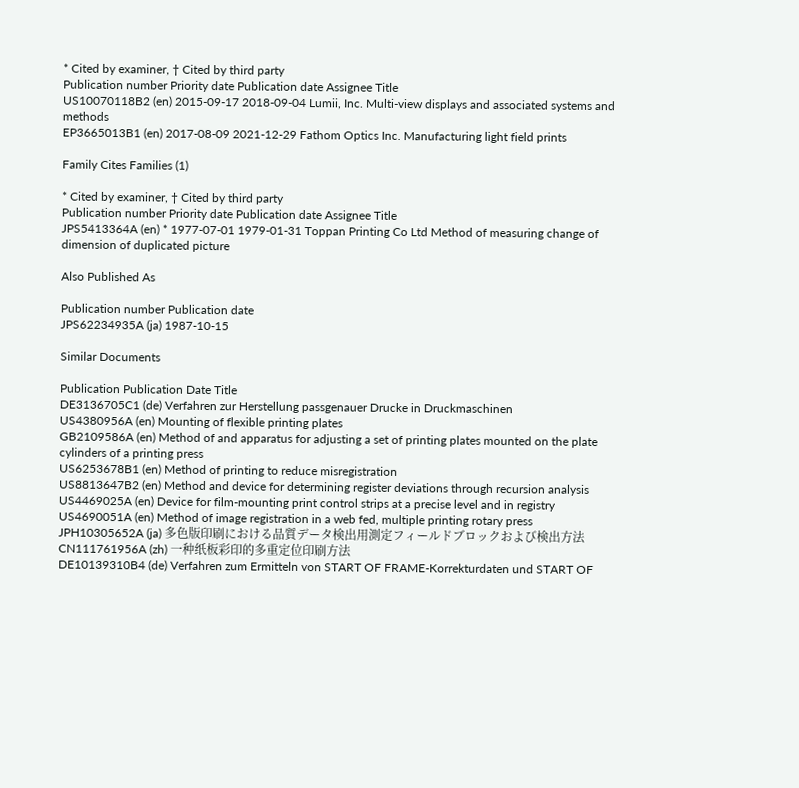* Cited by examiner, † Cited by third party
Publication number Priority date Publication date Assignee Title
US10070118B2 (en) 2015-09-17 2018-09-04 Lumii, Inc. Multi-view displays and associated systems and methods
EP3665013B1 (en) 2017-08-09 2021-12-29 Fathom Optics Inc. Manufacturing light field prints

Family Cites Families (1)

* Cited by examiner, † Cited by third party
Publication number Priority date Publication date Assignee Title
JPS5413364A (en) * 1977-07-01 1979-01-31 Toppan Printing Co Ltd Method of measuring change of dimension of duplicated picture

Also Published As

Publication number Publication date
JPS62234935A (ja) 1987-10-15

Similar Documents

Publication Publication Date Title
DE3136705C1 (de) Verfahren zur Herstellung passgenauer Drucke in Druckmaschinen
US4380956A (en) Mounting of flexible printing plates
GB2109586A (en) Method of and apparatus for adjusting a set of printing plates mounted on the plate cylinders of a printing press
US6253678B1 (en) Method of printing to reduce misregistration
US8813647B2 (en) Method and device for determining register deviations through recursion analysis
US4469025A (en) Device for film-mounting print control strips at a precise level and in registry
US4690051A (en) Method of image registration in a web fed, multiple printing rotary press
JPH10305652A (ja) 多色版印刷における品質データ検出用測定フィールドブロックおよび検出方法
CN111761956A (zh) 一种纸板彩印的多重定位印刷方法
DE10139310B4 (de) Verfahren zum Ermitteln von START OF FRAME-Korrekturdaten und START OF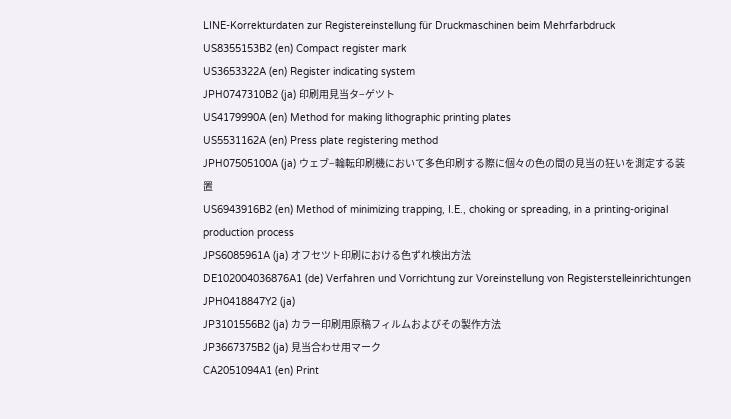LINE-Korrekturdaten zur Registereinstellung für Druckmaschinen beim Mehrfarbdruck
US8355153B2 (en) Compact register mark
US3653322A (en) Register indicating system
JPH0747310B2 (ja) 印刷用見当タ−ゲツト
US4179990A (en) Method for making lithographic printing plates
US5531162A (en) Press plate registering method
JPH07505100A (ja) ウェブ−輪転印刷機において多色印刷する際に個々の色の間の見当の狂いを測定する装置
US6943916B2 (en) Method of minimizing trapping, I.E., choking or spreading, in a printing-original production process
JPS6085961A (ja) オフセツト印刷における色ずれ検出方法
DE102004036876A1 (de) Verfahren und Vorrichtung zur Voreinstellung von Registerstelleinrichtungen
JPH0418847Y2 (ja)
JP3101556B2 (ja) カラー印刷用原稿フィルムおよびその製作方法
JP3667375B2 (ja) 見当合わせ用マーク
CA2051094A1 (en) Print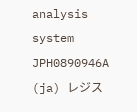analysis system
JPH0890946A (ja) レジス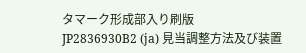タマーク形成部入り刷版
JP2836930B2 (ja) 見当調整方法及び装置